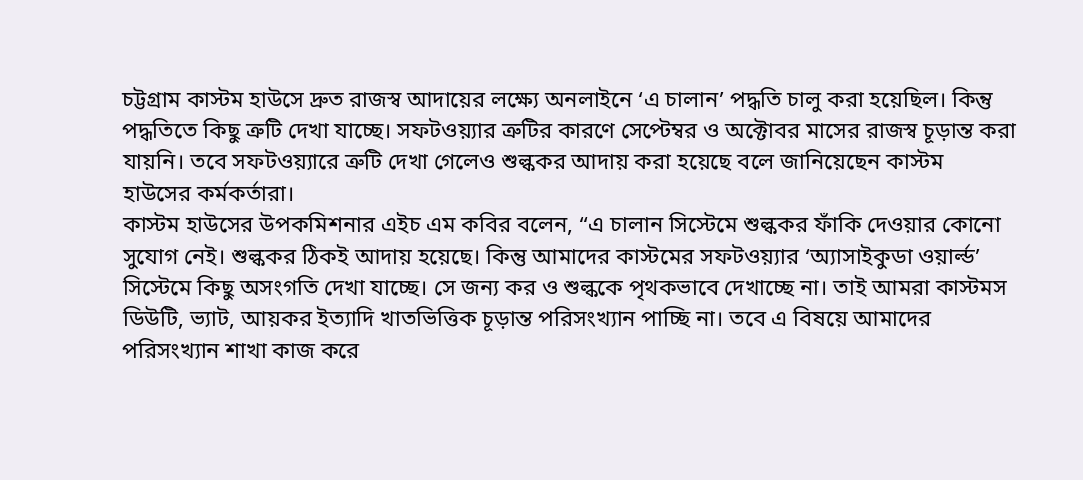চট্টগ্রাম কাস্টম হাউসে দ্রুত রাজস্ব আদায়ের লক্ষ্যে অনলাইনে ‘এ চালান’ পদ্ধতি চালু করা হয়েছিল। কিন্তু পদ্ধতিতে কিছু ত্রুটি দেখা যাচ্ছে। সফটওয়্যার ত্রুটির কারণে সেপ্টেম্বর ও অক্টোবর মাসের রাজস্ব চূড়ান্ত করা যায়নি। তবে সফটওয়্যারে ত্রুটি দেখা গেলেও শুল্ককর আদায় করা হয়েছে বলে জানিয়েছেন কাস্টম হাউসের কর্মকর্তারা।
কাস্টম হাউসের উপকমিশনার এইচ এম কবির বলেন, “এ চালান সিস্টেমে শুল্ককর ফাঁকি দেওয়ার কোনো সুযোগ নেই। শুল্ককর ঠিকই আদায় হয়েছে। কিন্তু আমাদের কাস্টমের সফটওয়্যার ‘অ্যাসাইকুডা ওয়ার্ল্ড’ সিস্টেমে কিছু অসংগতি দেখা যাচ্ছে। সে জন্য কর ও শুল্ককে পৃথকভাবে দেখাচ্ছে না। তাই আমরা কাস্টমস ডিউটি, ভ্যাট, আয়কর ইত্যাদি খাতভিত্তিক চূড়ান্ত পরিসংখ্যান পাচ্ছি না। তবে এ বিষয়ে আমাদের পরিসংখ্যান শাখা কাজ করে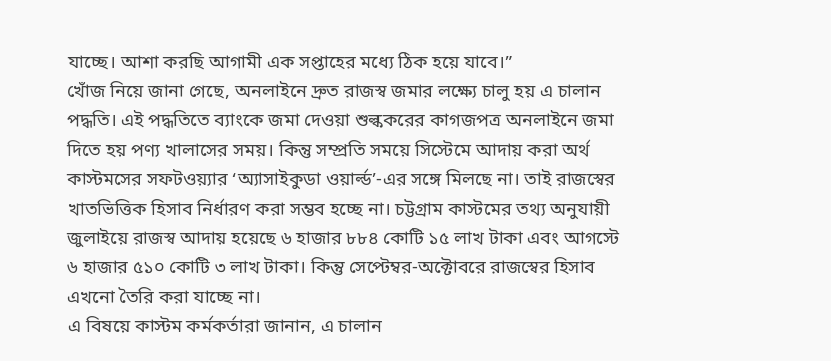যাচ্ছে। আশা করছি আগামী এক সপ্তাহের মধ্যে ঠিক হয়ে যাবে।”
খোঁজ নিয়ে জানা গেছে, অনলাইনে দ্রুত রাজস্ব জমার লক্ষ্যে চালু হয় এ চালান পদ্ধতি। এই পদ্ধতিতে ব্যাংকে জমা দেওয়া শুল্ককরের কাগজপত্র অনলাইনে জমা দিতে হয় পণ্য খালাসের সময়। কিন্তু সম্প্রতি সময়ে সিস্টেমে আদায় করা অর্থ কাস্টমসের সফটওয়্যার ‘অ্যাসাইকুডা ওয়ার্ল্ড’-এর সঙ্গে মিলছে না। তাই রাজস্বের খাতভিত্তিক হিসাব নির্ধারণ করা সম্ভব হচ্ছে না। চট্টগ্রাম কাস্টমের তথ্য অনুযায়ী জুলাইয়ে রাজস্ব আদায় হয়েছে ৬ হাজার ৮৮৪ কোটি ১৫ লাখ টাকা এবং আগস্টে ৬ হাজার ৫১০ কোটি ৩ লাখ টাকা। কিন্তু সেপ্টেম্বর-অক্টোবরে রাজস্বের হিসাব এখনো তৈরি করা যাচ্ছে না।
এ বিষয়ে কাস্টম কর্মকর্তারা জানান, এ চালান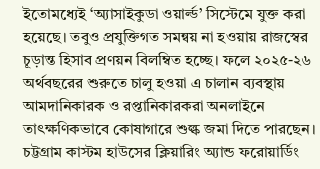ইতোমধ্যেই ‘অ্যাসাইকুডা ওয়ার্ল্ড’ সিস্টেমে যুক্ত করা হয়েছে। তবুও প্রযুক্তিগত সমন্বয় না হওয়ায় রাজস্বের চূড়ান্ত হিসাব প্রণয়ন বিলম্বিত হচ্ছে। ফলে ২০২৫-২৬ অর্থবছরের শুরুতে চালু হওয়া এ চালান ব্যবস্থায় আমদানিকারক ও রপ্তানিকারকরা অনলাইনে তাৎক্ষণিকভাবে কোষাগারে শুল্ক জমা দিতে পারছেন।
চট্টগ্রাম কাস্টম হাউসের ক্লিয়ারিং অ্যান্ড ফরোয়ার্ডিং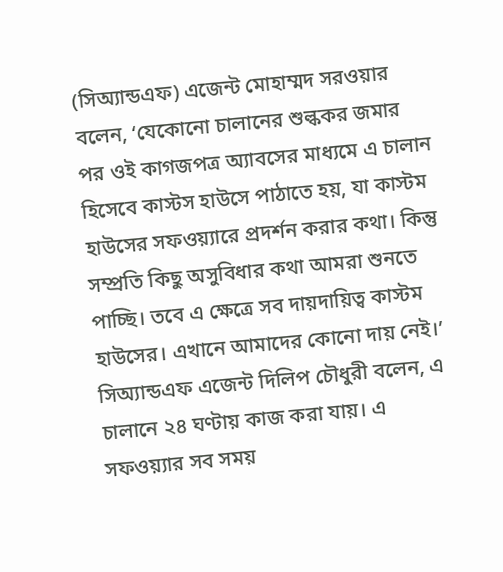(সিঅ্যান্ডএফ) এজেন্ট মোহাম্মদ সরওয়ার বলেন, ‘যেকোনো চালানের শুল্ককর জমার পর ওই কাগজপত্র অ্যাবসের মাধ্যমে এ চালান হিসেবে কাস্টস হাউসে পাঠাতে হয়, যা কাস্টম হাউসের সফওয়্যারে প্রদর্শন করার কথা। কিন্তু সম্প্রতি কিছু অসুবিধার কথা আমরা শুনতে পাচ্ছি। তবে এ ক্ষেত্রে সব দায়দায়িত্ব কাস্টম হাউসের। এখানে আমাদের কোনো দায় নেই।’
সিঅ্যান্ডএফ এজেন্ট দিলিপ চৌধুরী বলেন, এ চালানে ২৪ ঘণ্টায় কাজ করা যায়। এ সফওয়্যার সব সময়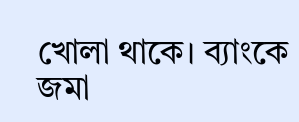খোলা থাকে। ব্যাংকে জমা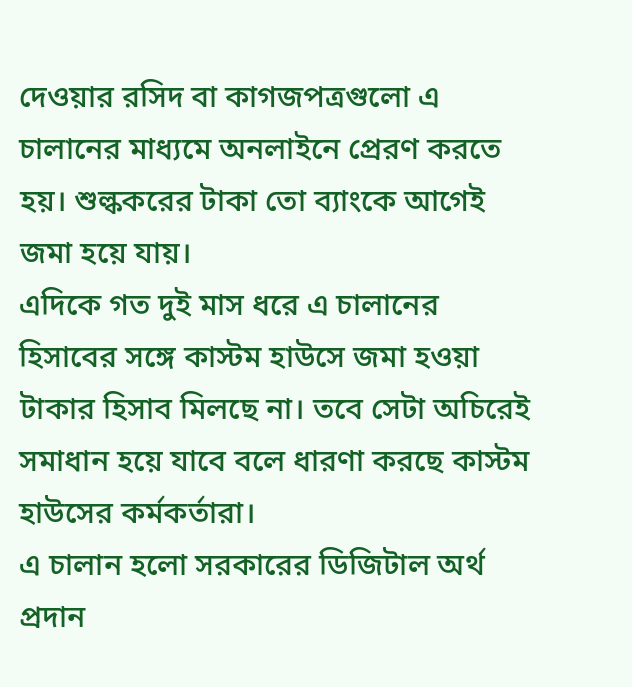দেওয়ার রসিদ বা কাগজপত্রগুলো এ চালানের মাধ্যমে অনলাইনে প্রেরণ করতে হয়। শুল্ককরের টাকা তো ব্যাংকে আগেই জমা হয়ে যায়।
এদিকে গত দুই মাস ধরে এ চালানের হিসাবের সঙ্গে কাস্টম হাউসে জমা হওয়া টাকার হিসাব মিলছে না। তবে সেটা অচিরেই সমাধান হয়ে যাবে বলে ধারণা করছে কাস্টম হাউসের কর্মকর্তারা।
এ চালান হলো সরকারের ডিজিটাল অর্থ প্রদান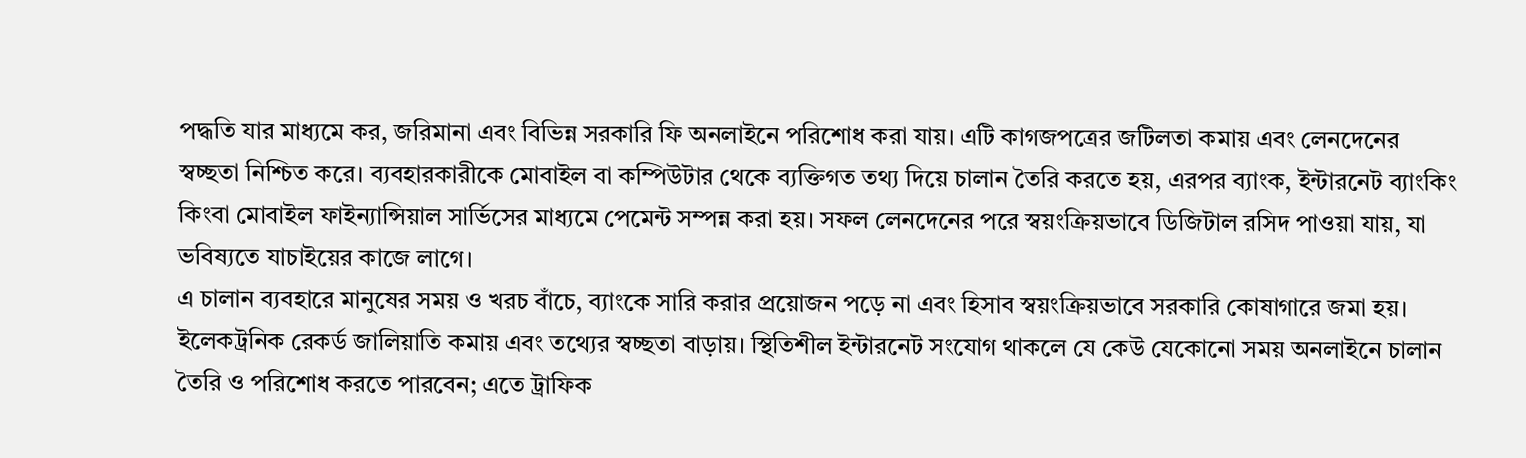পদ্ধতি যার মাধ্যমে কর, জরিমানা এবং বিভিন্ন সরকারি ফি অনলাইনে পরিশোধ করা যায়। এটি কাগজপত্রের জটিলতা কমায় এবং লেনদেনের স্বচ্ছতা নিশ্চিত করে। ব্যবহারকারীকে মোবাইল বা কম্পিউটার থেকে ব্যক্তিগত তথ্য দিয়ে চালান তৈরি করতে হয়, এরপর ব্যাংক, ইন্টারনেট ব্যাংকিং কিংবা মোবাইল ফাইন্যান্সিয়াল সার্ভিসের মাধ্যমে পেমেন্ট সম্পন্ন করা হয়। সফল লেনদেনের পরে স্বয়ংক্রিয়ভাবে ডিজিটাল রসিদ পাওয়া যায়, যা ভবিষ্যতে যাচাইয়ের কাজে লাগে।
এ চালান ব্যবহারে মানুষের সময় ও খরচ বাঁচে, ব্যাংকে সারি করার প্রয়োজন পড়ে না এবং হিসাব স্বয়ংক্রিয়ভাবে সরকারি কোষাগারে জমা হয়। ইলেকট্রনিক রেকর্ড জালিয়াতি কমায় এবং তথ্যের স্বচ্ছতা বাড়ায়। স্থিতিশীল ইন্টারনেট সংযোগ থাকলে যে কেউ যেকোনো সময় অনলাইনে চালান তৈরি ও পরিশোধ করতে পারবেন; এতে ট্রাফিক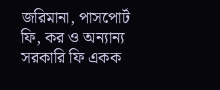জরিমানা, পাসপোর্ট ফি, কর ও অন্যান্য সরকারি ফি একক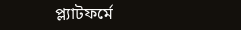প্ল্যাটফর্মে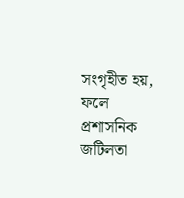সংগৃহীত হয়, ফলে প্রশাসনিক জটিলতা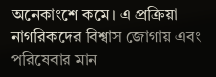অনেকাংশে কমে। এ প্রক্রিয়া নাগরিকদের বিশ্বাস জোগায় এবং পরিষেবার মান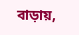বাড়ায়,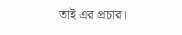তাই এর প্রচার।